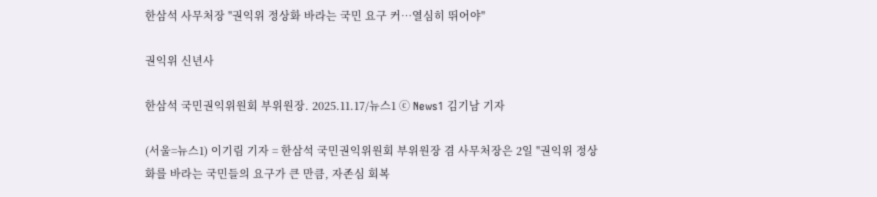한삼석 사무처장 "권익위 정상화 바라는 국민 요구 커…열심히 뛰어야"

권익위 신년사

한삼석 국민권익위원회 부위원장. 2025.11.17/뉴스1 ⓒ News1 김기남 기자

(서울=뉴스1) 이기림 기자 = 한삼석 국민권익위원회 부위원장 겸 사무처장은 2일 "권익위 정상화를 바라는 국민들의 요구가 큰 만큼, 자존심 회복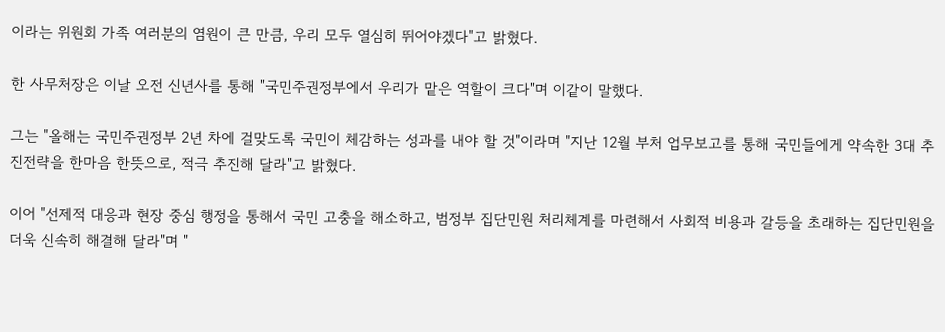이라는 위원회 가족 여러분의 염원이 큰 만큼, 우리 모두 열심히 뛰어야겠다"고 밝혔다.

한 사무처장은 이날 오전 신년사를 통해 "국민주권정부에서 우리가 맡은 역할이 크다"며 이같이 말했다.

그는 "올해는 국민주권정부 2년 차에 걸맞도록 국민이 체감하는 성과를 내야 할 것"이라며 "지난 12월 부처 업무보고를 통해 국민들에게 약속한 3대 추진전략을 한마음 한뜻으로, 적극 추진해 달라"고 밝혔다.

이어 "선제적 대응과 현장 중심 행정을 통해서 국민 고충을 해소하고, 범정부 집단민원 처리체계를 마련해서 사회적 비용과 갈등을 초래하는 집단민원을 더욱 신속히 해결해 달라"며 "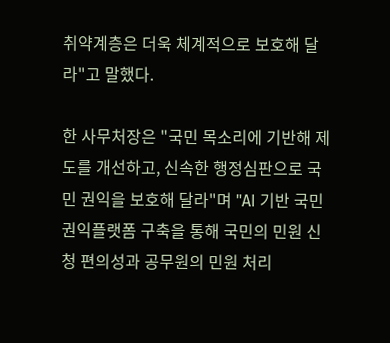취약계층은 더욱 체계적으로 보호해 달라"고 말했다.

한 사무처장은 "국민 목소리에 기반해 제도를 개선하고, 신속한 행정심판으로 국민 권익을 보호해 달라"며 "AI 기반 국민권익플랫폼 구축을 통해 국민의 민원 신청 편의성과 공무원의 민원 처리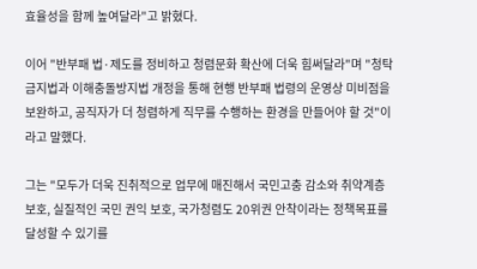효율성을 함께 높여달라"고 밝혔다.

이어 "반부패 법·제도를 정비하고 청렴문화 확산에 더욱 힘써달라"며 "청탁금지법과 이해충돌방지법 개정을 통해 현행 반부패 법령의 운영상 미비점을 보완하고, 공직자가 더 청렴하게 직무를 수행하는 환경을 만들어야 할 것"이라고 말했다.

그는 "모두가 더욱 진취적으로 업무에 매진해서 국민고충 감소와 취약계층 보호, 실질적인 국민 권익 보호, 국가청렴도 20위권 안착이라는 정책목표를 달성할 수 있기를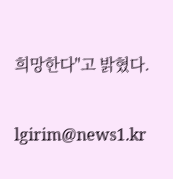희망한다"고 밝혔다.

lgirim@news1.kr